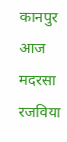कानपुर आज मदरसा रजविया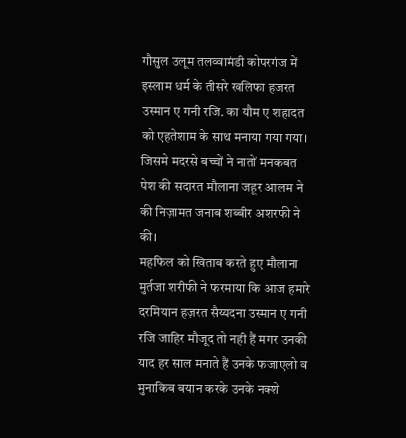गौसुल उलूम तलव्वामंडी कोपरगंज में इस्लाम धर्म के तीसरे खलिफा हजरत उस्मान ए गनी रजि. का यौम ए शहादत को एहतेशाम के साथ मनाया गया गया।
जिसमे मदरसे बच्चों ने नातों मनकबत पेश की सदारत मौलाना जहूर आलम ने की निज़ामत जनाब शब्बीर अशरफी ने की।
महफिल को खिताब करते हुए मौलाना मुर्तजा शरीफी ने फरमाया कि आज हमारे दरमियान हज़रत सैय्यदना उस्मान ए गनी रजि जाहिर मौजूद तो नही हैं मगर उनकी याद हर साल मनाते हैं उनके फजाएलो व मुनाकिब बयान करके उनके नक्शे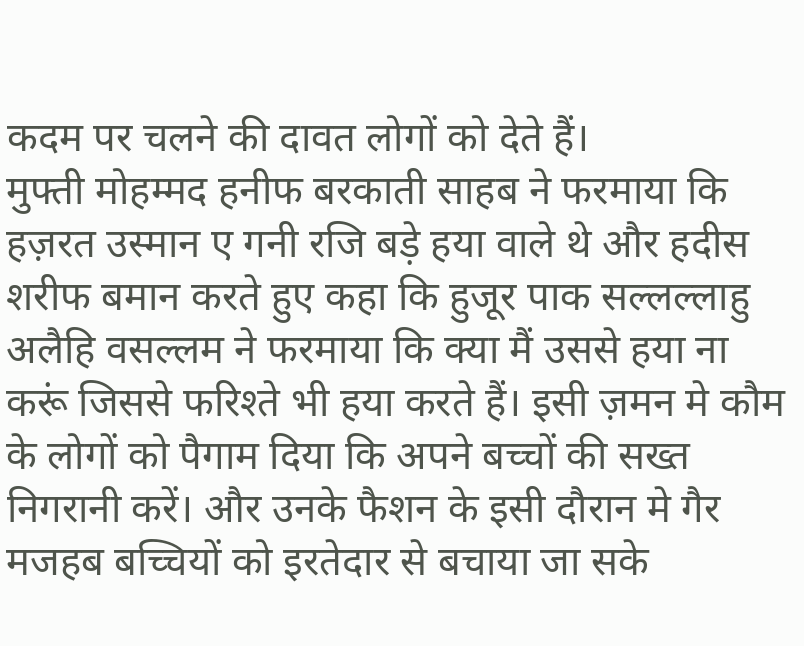कदम पर चलने की दावत लोगों को देते हैं।
मुफ्ती मोहम्मद हनीफ बरकाती साहब ने फरमाया कि हज़रत उस्मान ए गनी रजि बड़े हया वाले थे और हदीस शरीफ बमान करते हुए कहा कि हुजूर पाक सल्लल्लाहु अलैहि वसल्लम ने फरमाया कि क्या मैं उससे हया ना करूं जिससे फरिश्ते भी हया करते हैं। इसी ज़मन मे कौम के लोगों को पैगाम दिया कि अपने बच्चों की सख्त निगरानी करें। और उनके फैशन के इसी दौरान मे गैर मजहब बच्चियों को इरतेदार से बचाया जा सके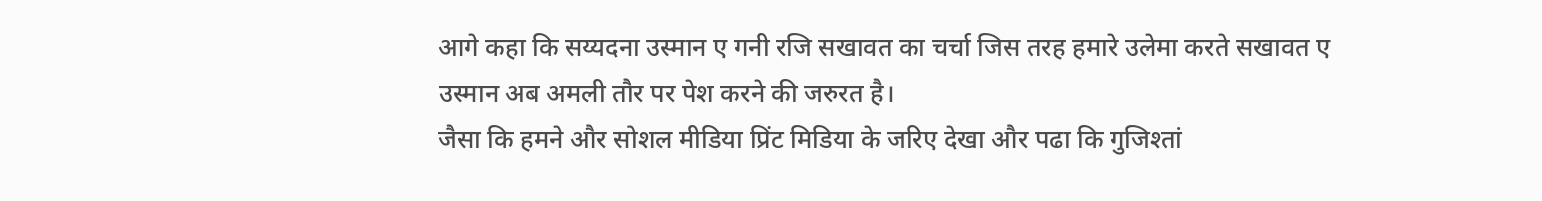आगे कहा कि सय्यदना उस्मान ए गनी रजि सखावत का चर्चा जिस तरह हमारे उलेमा करते सखावत ए उस्मान अब अमली तौर पर पेश करने की जरुरत है।
जैसा कि हमने और सोशल मीडिया प्रिंट मिडिया के जरिए देखा और पढा कि गुजिश्तां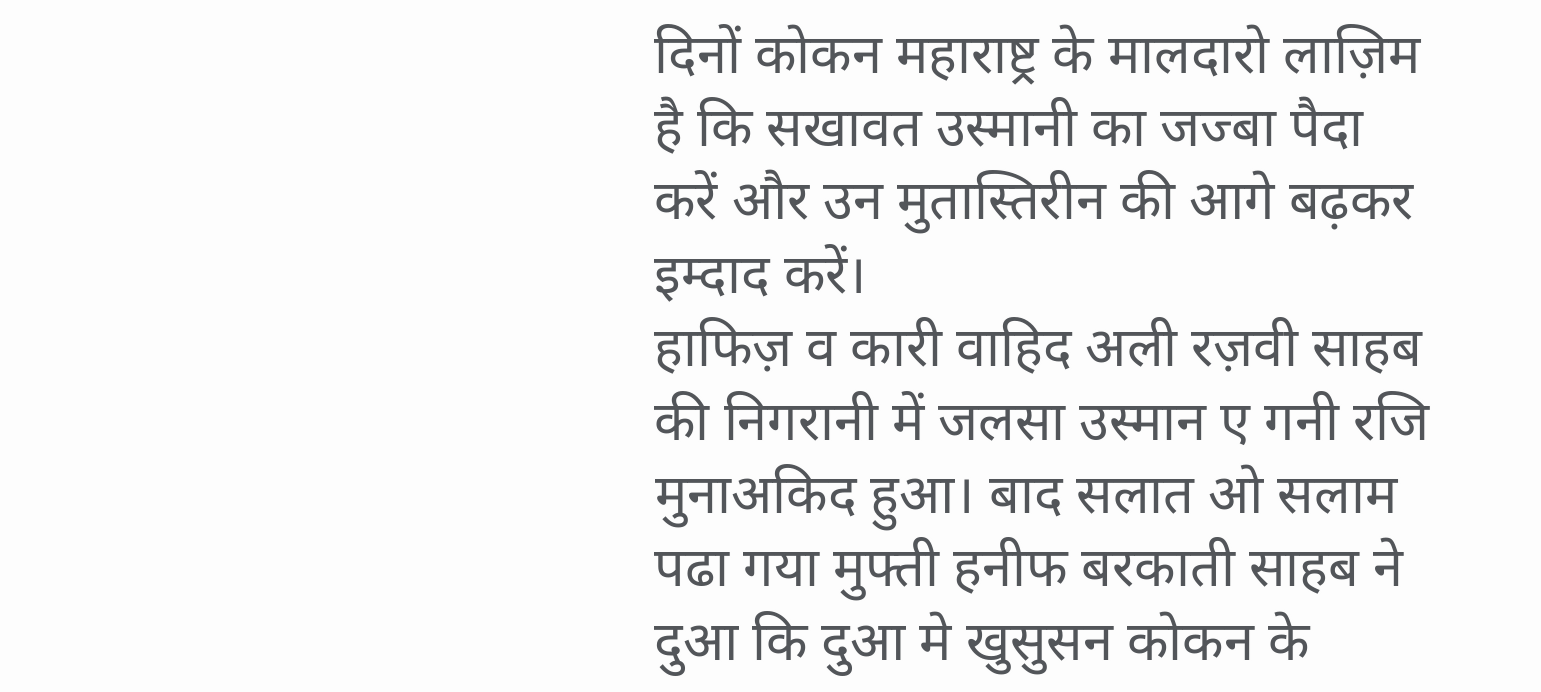दिनों कोकन महाराष्ट्र के मालदारो लाज़िम है कि सखावत उस्मानी का जज्बा पैदा करें और उन मुतास्तिरीन की आगे बढ़कर इम्दाद करें।
हाफिज़ व कारी वाहिद अली रज़वी साहब की निगरानी में जलसा उस्मान ए गनी रजि मुनाअकिद हुआ। बाद सलात ओ सलाम पढा गया मुफ्ती हनीफ बरकाती साहब ने दुआ कि दुआ मे खुसुसन कोकन के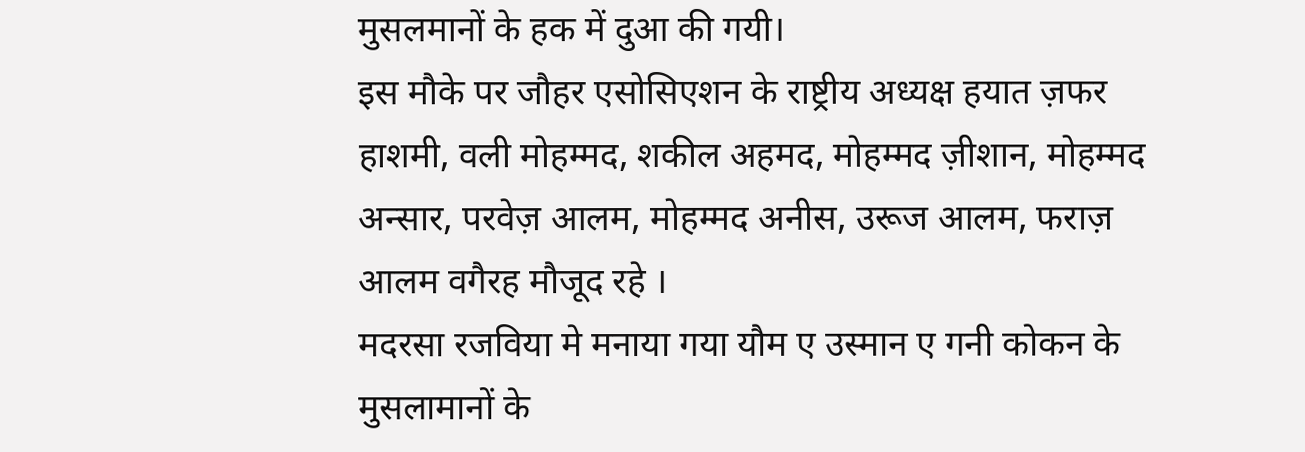मुसलमानों के हक में दुआ की गयी।
इस मौके पर जौहर एसोसिएशन के राष्ट्रीय अध्यक्ष हयात ज़फर हाशमी, वली मोहम्मद, शकील अहमद, मोहम्मद ज़ीशान, मोहम्मद अन्सार, परवेज़ आलम, मोहम्मद अनीस, उरूज आलम, फराज़ आलम वगैरह मौजूद रहे ।
मदरसा रजविया मे मनाया गया यौम ए उस्मान ए गनी कोकन के मुसलामानों के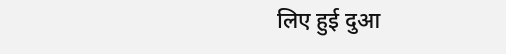लिए हुई दुआ